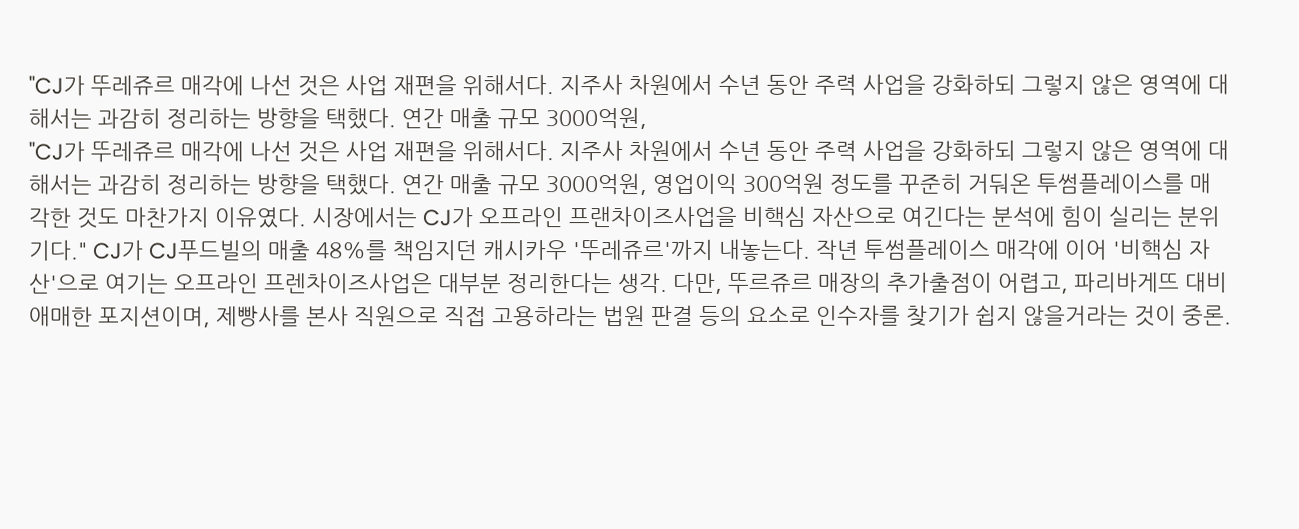"CJ가 뚜레쥬르 매각에 나선 것은 사업 재편을 위해서다. 지주사 차원에서 수년 동안 주력 사업을 강화하되 그렇지 않은 영역에 대해서는 과감히 정리하는 방향을 택했다. 연간 매출 규모 3000억원,
"CJ가 뚜레쥬르 매각에 나선 것은 사업 재편을 위해서다. 지주사 차원에서 수년 동안 주력 사업을 강화하되 그렇지 않은 영역에 대해서는 과감히 정리하는 방향을 택했다. 연간 매출 규모 3000억원, 영업이익 300억원 정도를 꾸준히 거둬온 투썸플레이스를 매각한 것도 마찬가지 이유였다. 시장에서는 CJ가 오프라인 프랜차이즈사업을 비핵심 자산으로 여긴다는 분석에 힘이 실리는 분위기다." CJ가 CJ푸드빌의 매출 48%를 책임지던 캐시카우 '뚜레쥬르'까지 내놓는다. 작년 투썸플레이스 매각에 이어 '비핵심 자산'으로 여기는 오프라인 프렌차이즈사업은 대부분 정리한다는 생각. 다만, 뚜르쥬르 매장의 추가출점이 어렵고, 파리바게뜨 대비 애매한 포지션이며, 제빵사를 본사 직원으로 직접 고용하라는 법원 판결 등의 요소로 인수자를 찾기가 쉽지 않을거라는 것이 중론.